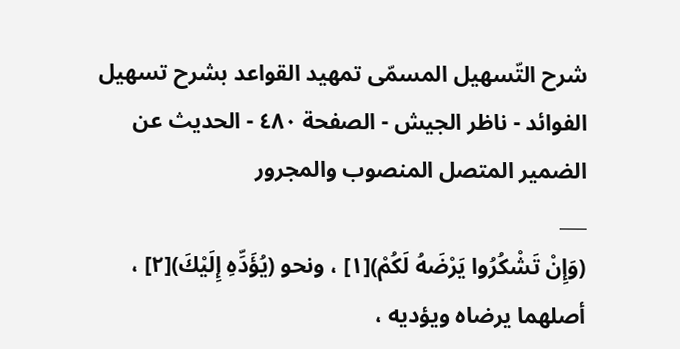شرح التّسهيل المسمّى تمهيد القواعد بشرح تسهيل الفوائد - ناظر الجيش - الصفحة ٤٨٠ - الحديث عن الضمير المتصل المنصوب والمجرور
___
(وَإِنْ تَشْكُرُوا يَرْضَهُ لَكُمْ)[١] ، ونحو (يُؤَدِّهِ إِلَيْكَ)[٢] ، أصلهما يرضاه ويؤديه ،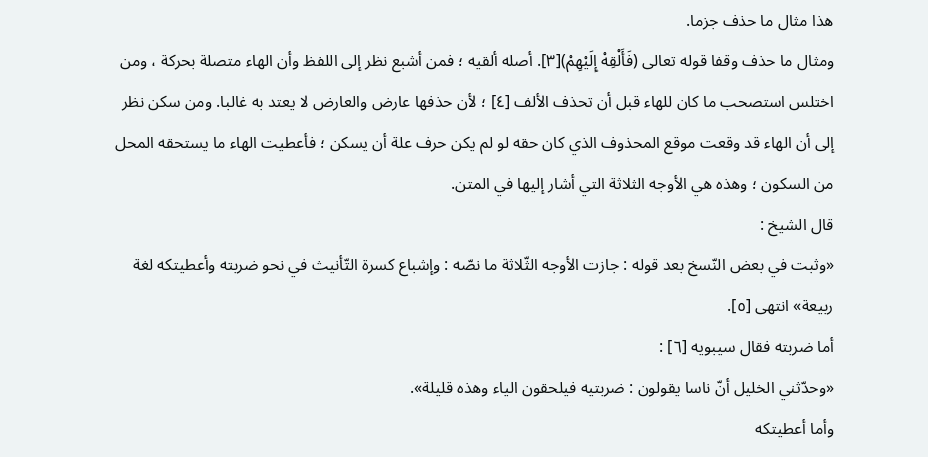هذا مثال ما حذف جزما.
ومثال ما حذف وقفا قوله تعالى (فَأَلْقِهْ إِلَيْهِمْ)[٣]. أصله ألقيه ؛ فمن أشبع نظر إلى اللفظ وأن الهاء متصلة بحركة ، ومن اختلس استصحب ما كان للهاء قبل أن تحذف الألف [٤] ؛ لأن حذفها عارض والعارض لا يعتد به غالبا. ومن سكن نظر إلى أن الهاء قد وقعت موقع المحذوف الذي كان حقه لو لم يكن حرف علة أن يسكن ؛ فأعطيت الهاء ما يستحقه المحل من السكون ؛ وهذه هي الأوجه الثلاثة التي أشار إليها في المتن.
قال الشيخ :
«وثبت في بعض النّسخ بعد قوله : جازت الأوجه الثّلاثة ما نصّه : وإشباع كسرة التّأنيث في نحو ضربته وأعطيتكه لغة ربيعة» انتهى [٥].
أما ضربته فقال سيبويه [٦] :
«وحدّثني الخليل أنّ ناسا يقولون : ضربتيه فيلحقون الياء وهذه قليلة».
وأما أعطيتكه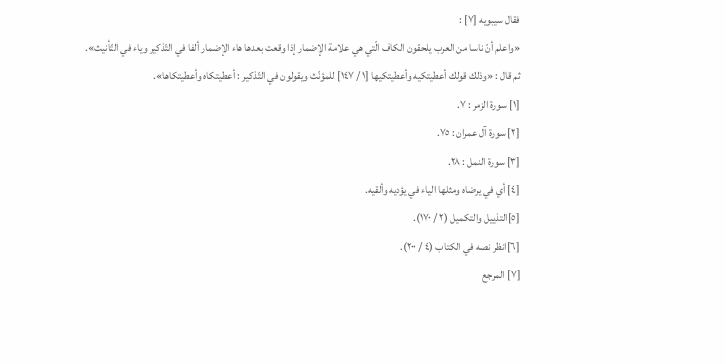فقال سيبويه [٧] :
«واعلم أنّ ناسا من العرب يلحقون الكاف الّتي هي علامة الإضمار إذا وقعت بعدها هاء الإضمار ألفا في التّذكير وياء في التّأنيث».
ثم قال : «وذلك قولك أعطيتكيه وأعطيتكيها [١ / ١٤٧] للمؤنّث ويقولون في التّذكير : أعطيتكاه وأعطيتكاها».
[١] سورة الزمر : ٧.
[٢] سورة آل عمران : ٧٥.
[٣] سورة النمل : ٢٨.
[٤] أي في يرضاه ومثلها الياء في يؤديه وألقيه.
[٥]التذييل والتكميل (٢ / ١٧٠).
[٦]انظر نصه في الكتاب (٤ / ٢٠٠).
[٧] المرجع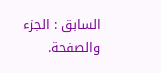السابق : الجزء والصفحة.